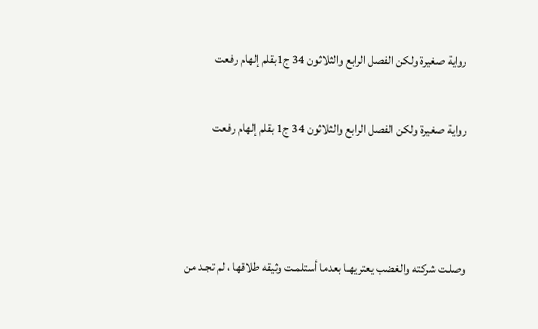رواية صغيرة ولكن الفصل الرابع والثلاثون 34 ج1بقلم إلهام رفعت


رواية صغيرة ولكن الفصل الرابع والثلاثون 34 ج1 بقلم إلهام رفعت





وصلـت شركته والغضب يعتريهـا بعدما أستلمـت وثيقه طلاقها ، لم تجـد من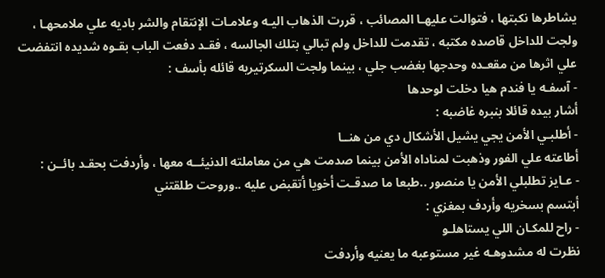يشاطرها نكبتها ، فتوالت عليهـا المصائب ، قررت الذهاب اليـه وعلامـات الإنتقام والشر باديه علي ملامحهـا ، ولجت للداخل قاصده مكتبه ، تقدمت للداخل ولم تبالي بتلك الجالسه ، فقـد دفعت الباب بقـوه شديده انتفضت علي اثرها من مقعـده وحدجها بغضب جلي ، بينما ولجت السكرتيريه قائله بأسف :
- آسفـه يا فندم هيا دخلت لوحدها
أشار بيده قائلا بنبره غاضبه :
- أطلبـي الأمن يجي يشيل الأشكال دي من هنــا
أطاعته علي الفور وذهبت لمناداه الأمن بينما صدمت هي من معاملته الدنيئــه معها ، وأردفت بحقـد بائــن :
- عـايز تطلبلي الأمن يا منصور ..طبعا ما صدقـت أخويا أتقبض عليه ..وروحت طلقتني
أبتسم بسخريه وأردف بمغزي :
- راح للمكـان اللي يستاهلـو
نظرت له مشدوهـه غير مستوعبه ما يعنيه وأردفت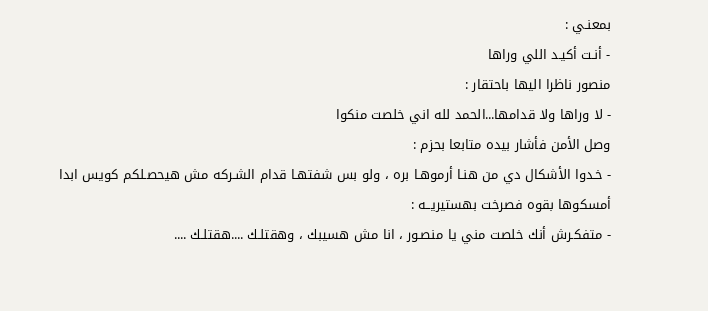بمعنـي :
- أنـت أكيـد اللي وراها
منصور ناظرا اليها باحتقار :
- لا وراها ولا قدامها...الحمد لله اني خلصت منكوا
وصل الأمن فأشار بيده متابعا بحزم :
- خـدوا الأشكال دي من هنـا أرموهـا بره ، ولو بس شفتهـا قدام الشـركه مش هيحصـلكم كويس ابدا
أمسكوها بقوه فصرخت بهستيريــه :
- متفكـرش أنك خلصت مني يا منصـور ، انا مش هسيبك ، وهقتلـك ....هقتلـك ....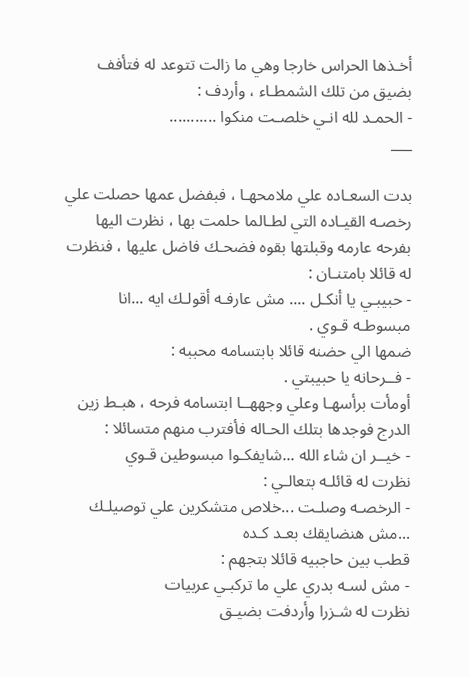أخـذها الحراس خارجا وهي ما زالت تتوعد له فتأفف بضيق من تلك الشمطـاء ، وأردف :
- الحمـد لله انـي خلصـت منكوا ...........
___

بدت السعـاده علي ملامحهـا ، فبفضل عمها حصلت علي رخصـه القيـاده التي لطـالما حلمت بها ، نظرت اليها بفرحه عارمه وقبلتها بقوه فضحـك فاضل عليها ، فنظرت له قائلا بامتنـان :
- حبيبـي يا أنكـل .... مش عارفـه أقولـك ايه ...انا مبسوطـه قـوي .
ضمها الي حضنه قائلا بابتسامه محببه :
- فــرحانه يا حبيبتي .
أومأت برأسهـا وعلي وجههــا ابتسامه فرحه ، هبـط زين الدرج فوجدها بتلك الحـاله فأفترب منهم متسائلا :
- خيــر ان شاء الله ...شايفكـوا مبسوطين قـوي
نظرت له قائلـه بتعالـي :
- الرخصـه وصلـت ...خلاص متشكرين علي توصيلـك ...مش هنضايقك بعـد كـده
قطب بين حاجبيه قائلا بتجهم :
- مش لسـه بدري علي ما تركبـي عربيات
نظرت له شـزرا وأردفت بضيـق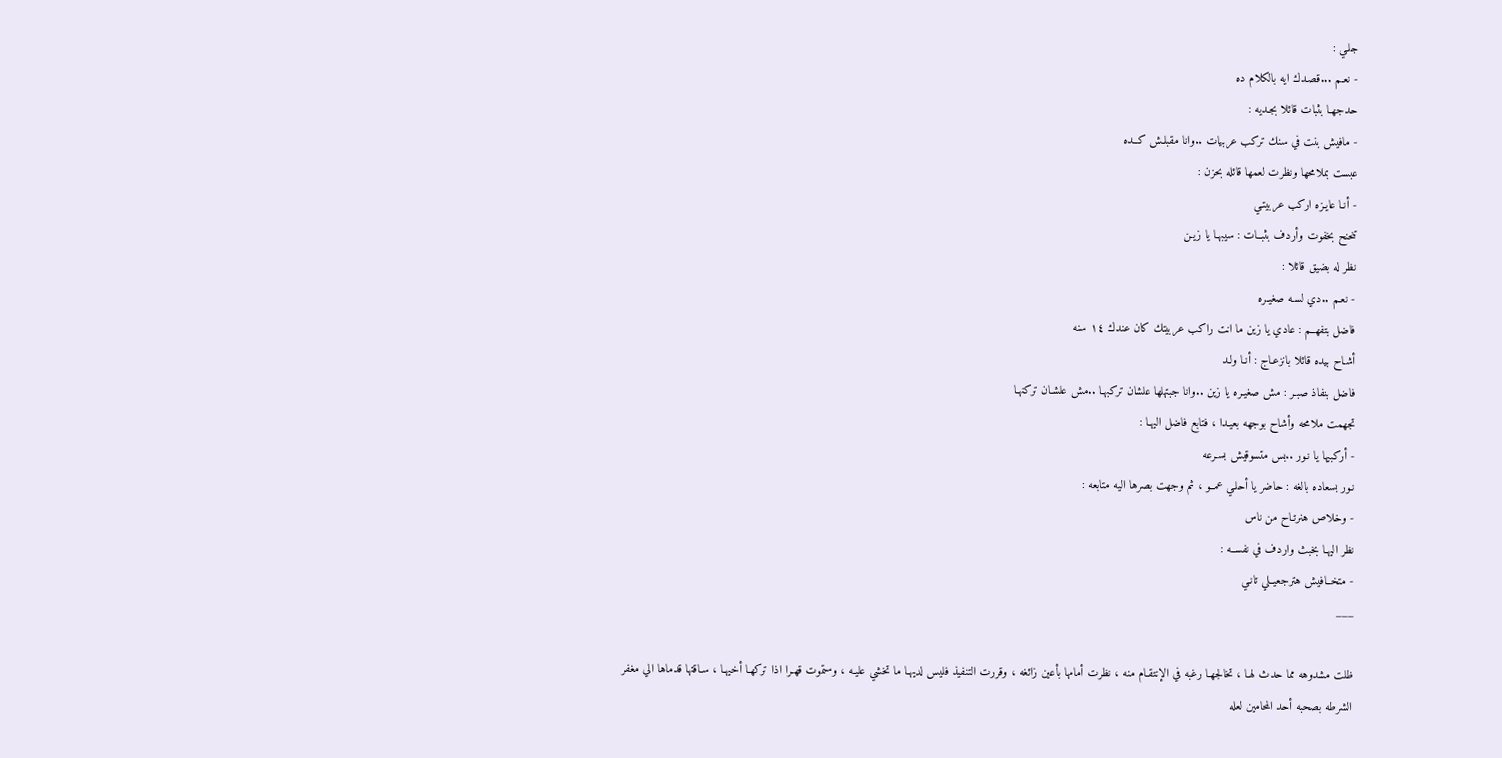جلـي :
- نعـم ...قصـدك ايه بالكلام ده
حدجهـا بثبات قائلا بجـديه :
- مافيش بنت في سنك تركب عربيات ..وانا مقبلـش كــده
عبست بملامحها ونظرت لعمها قائله بحزن :
- أنـا عايـزه اركب عربيتـي
تنحنح بخفوت وأردف بثبــات : سيبهـا يا زيـن
نظر له بضيق قائلا :
- نعـم ..دي لسـه صغيـره
فاضل بتفهــم : عادي يا زين ما انت راكب عربيتك كان عندك ١٤ سنه
أشـاح بيده قائلا بانزعـاج : أنـا ولـد
فاضل بنفاذ صبـر : مش صغيـره يا زين ..وانا جبتهلها علشان تركبهـا ..مش علشـان تركنهـا
تجهمت ملامحه وأشاح بوجهه بعيـدا ، فتابع فاضل اليهـا :
- أركبيها يا نـور ..بس متسوقيش بسـرعه
نـور بسعاده بالغه : حاضر يا أحلـي عمــو ، ثم وجهت بصرها اليه متابعه :
- وخلاص هنرتـاح من ناس
نظر اليهـا بخبث واردف في نفســه :
- متخــافيش هترجعيــلي تانـي
___

ظلت مشدوهه مما حدث لهـا ، تخالجهـا رغبه في الإنتقـام منه ، نظرت أمامها بأعين زائغه ، وقررت التنفيذ فليس لديهـا ما تخشي عليـه ، وستموت قهـرا اذا تركهـا أخيهـا ، سـاقتها قدماها الي مغفر الشرطه بصحبه أحد المحامين لعله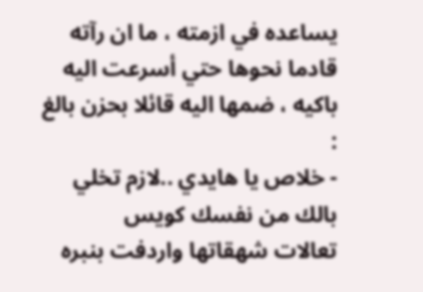يساعده في ازمته ، ما ان رآته قادما نحوها حتي أسرعت اليه باكيه ، ضمها اليه قائلا بحزن بالغ :
- خلاص يا هايدي ..لازم تخلي بالك من نفسك كويس
تعالات شهقاتها واردفت بنبره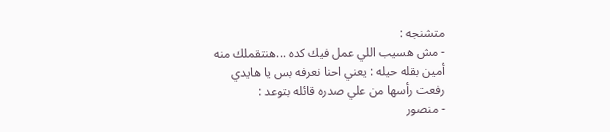متشنجه :
- مش هسيب اللي عمل فيك كده ...هنتقملك منه
أمين بقله حيله : يعني احنا نعرفه بس يا هايدي
رفعت رأسها من علي صدره قائله بتوعد :
- منصور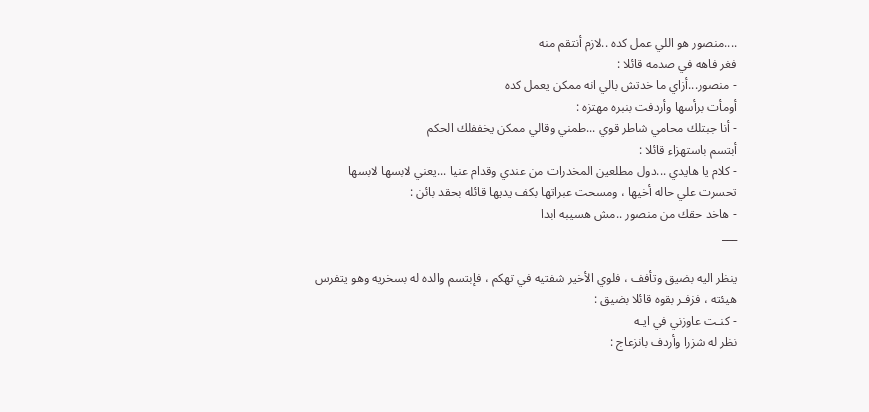....منصور هو اللي عمل كده ..لازم أنتقم منه
فغر فاهه في صدمه قائلا :
- منصور...أزاي ما خدتش بالي انه ممكن يعمل كده
أومأت برأسها وأردفت بنبره مهتزه :
- أنا جبتلك محامي شاطر قوي ...طمني وقالي ممكن يخففلك الحكم
أبتسم باستهزاء قائلا :
- كلام يا هايدي ...دول مطلعين المخدرات من عندي وقدام عنيا ...يعني لابسها لابسها
تحسرت علي حاله أخيها ، ومسحت عبراتها بكف يديها قائله بحقد بائن :
- هاخد حقك من منصور ..مش هسيبه ابدا
___

ينظر اليه بضيق وتأفف ، فلوي الأخير شفتيه في تهكم ، فإبتسم والده له بسخريه وهو يتفرس هيئته ، فزفـر بقوه قائلا بضيق :
- كنـت عاوزني في ايـه
نظر له شزرا وأردف بانزعاج :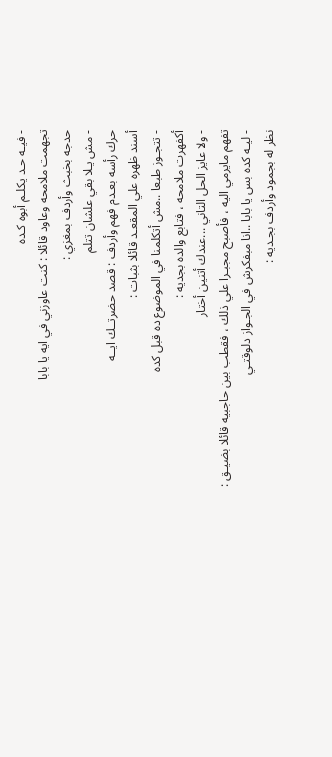- فيـه حـد يكلـم أبوه كـده
تجهمت ملامحه وعاود قائلا : كنت عاوزني في ايه يا بابا
حدجه بخبث وأردف بمغزي :
- مش يـلا بقي علشان تتلم
حرك رأسه بعـدم فهم وأردف : قصد حضرتــك ايــه
أسند ظهره علي المقعـد قائلا بثبات :
- تتجـوز طبعا ..مش أتكلمنا في الموضوع ده قبل كده
أكفهرت ملامحه ، فتابع والده بجديه :
- ولا عايز الحل التاني ...عندك أتنين أختار
تفهم مايرمي اليه ، فأصبح مجبـرا علي ذلك ، فقطب بين حاجبيه قائلا بضيـق :
- ليـه كده بس يا بابا ..انا مبفكرش في الجـواز دلوقتـي
نظر له بجمود وأردف بجـديه :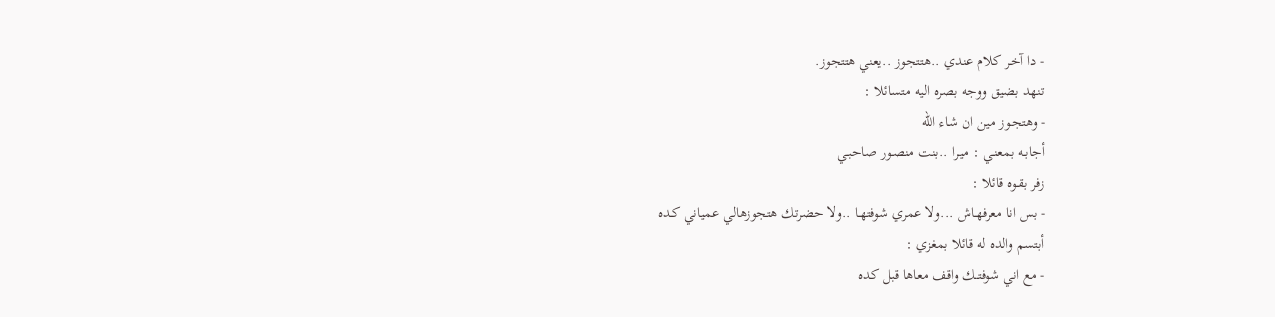- دا آخـر كلام عندي ..هتتجوز ..يعني هتتجوز.
تنهد بضيق ووجه بصره اليه متسائلا :
- وهتجـوز مين ان شـاء الله
أجابـه بمعنـي : ميـرا ..بنت منصـور صاحبـي
زفر بقـوه قائلا :
- بس انا معرفهـاش ...ولا عمري شوفتهـا ..ولا حضرتك هتجوزهالي عمياني كـده
أبتسم والده له قائلا بمغزي :
- مع اني شوفتــك واقف معاها قبل كده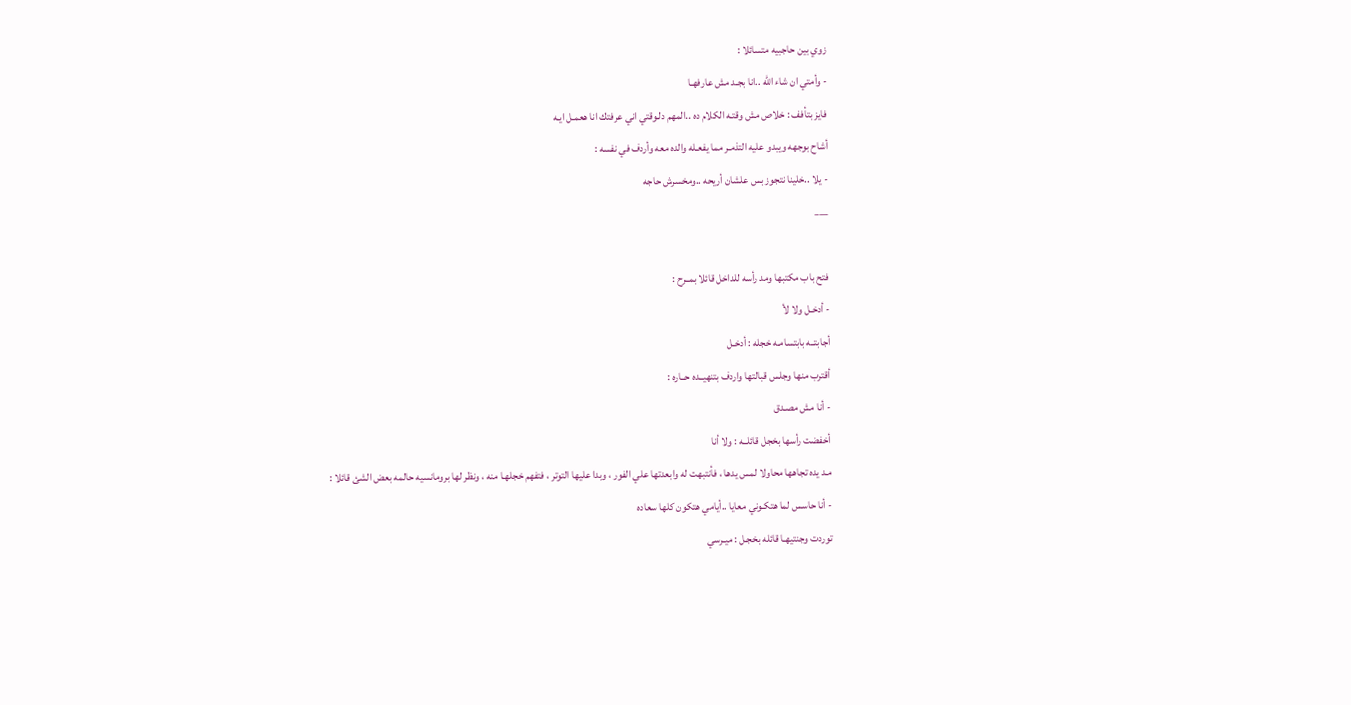زوي بين حاجبيه متسائلا :
- وأمتي ان شاء الله ..انا بجـد مش عارفهـا
فايز بتأفف : خلاص مش وقتـه الكلام ده ..المهم دلـوقتي اني عرفتك انا هعمـل ايـه
أشاح بوجهه ويبدو عليه التذمـر مما يفعـله والده معه وأردف في نفسه :
- يلا ..خلينا نتجوز بس علشان أريحه ..ومخسرش حاجه
___

فتح باب مكتبها ومد رأسه للداخل قائلا بمــرح :
- أدخـل ولا لأ
أجابتــه بابتسامـه خجله : أدخـل
أقترب منها وجلس قبالتها واردف بتنهيــده حــاره :
- أنا مش مصـدق
أخفضت رأسها بخجل قائلــه : ولا أنا
مـد يده تجاهها محاولا لمس يدها ، فأنتبهت له وابعدتها علي الفور ، وبدا عليها التوتر ، فتفهم خجلهـا منه ، ونظر لها برومانسيه حالمه بعض الشئ قائلا :
- أنا حاسس لما هتكـوني معايا ..أيامي هتكون كلها سعاده
توردت وجنتيهـا قائله بخجـل : ميـرسي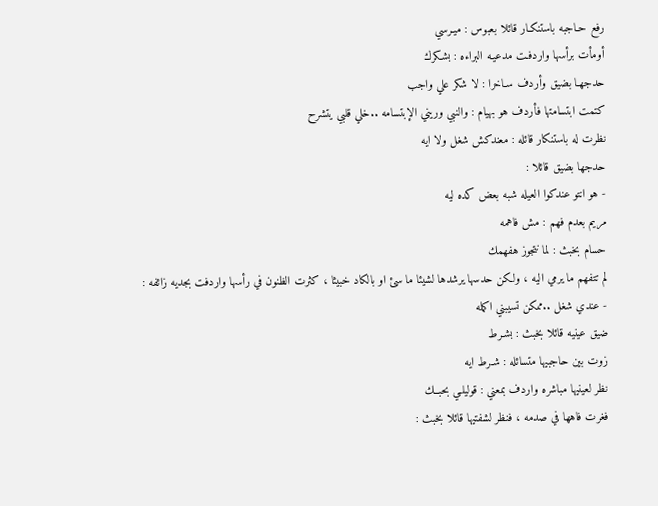رفع حـاجبه باستنكـار قائلا بعبوس : ميـرسي
أومأت برأسها واردفـت مدعيـه البراءه : بشـكرك
حدجهـا بضيق وأردف سـاخرا : لا شكر علي واجب
كتمت ابتسامتها فأردف هو بهيام : والنبي وريني الإبتسامه ..خلي قلبي يتشرح
نظرت له باستنكار قائله : معندكش شغل ولا ايه
حدجها بضيق قائلا :
- هو انتو عندكوا العيله شبه بعض كده ليه
مريم بعدم فهم : مش فاهمه
حسام بخبث : لما نتجوز هفهمك
لم تتفهم ما يرمي اليه ، ولكن حدسها يرشدها لشيئا ما سئ او بالكاد خبيثا ، كثرت الظنون في رأسها واردفت بجديه زائفه :
- عندي شغل ..ممكن تسيبني اكمله
ضيق عينيه قائلا بخبث : بشـرط
زوت بين حاجبيها متسائله : شـرط ايه
نظر لعينيها مباشره واردف بمعني : قوليلـي بحبــك
فغرت فاهها في صدمه ، فنظر لشفتيها قائلا بخبث :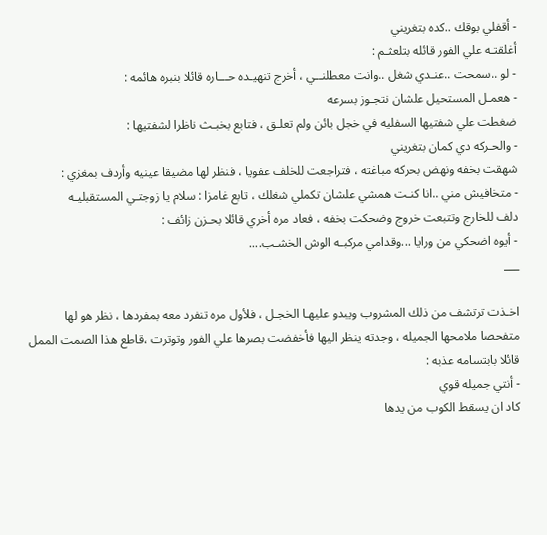- أقفلي بوقك ..كده بتغريني
أغلقتـه علي الفور قائله بتلعثـم :
- لو ..سمحت ..عنـدي شغل ..وانت معطلنــي ، أخرج تنهيـده حـــاره قائلا بنبره هائمه :
- هعمـل المستحيل علشان نتجـوز بسرعه
ضغطت علي شفتيها السفليه في خجل بائن ولم تعلـق ، فتابع بخبـث ناظرا لشفتيها :
- والحـركه دي كمان بتغريني
شهقت بخفه ونهض بحركه مباغته ، فتراجعت للخلف عفويا ، فنظر لها مضيقا عينيه وأردف بمغزي :
- متخافيش مني ..انا كنـت همشي علشان تكملي شغلك ، تابع غامزا : سلام يا زوجتـي المستقبليـه
دلف للخارج وتتبعت خروج وضحكت بخفه ، فعاد مره أخري قائلا بحـزن زائف :
- أيوه اضحكي من ورايا ...وقدامي مركبـه الوش الخشـب....
___

اخـذت ترتشف من ذلك المشروب ويبدو عليهـا الخجـل ، فلأول مره تنفرد معه بمفردها ، نظر هو لها متفحصا ملامحها الجميله ، وجدته ينظر اليها فأخفضت بصرها علي الفور وتوترت ،قاطع هذا الصمت الممل قائلا بابتسامه عذبه :
- أنتي جميله قوي
كاد ان يسقط الكوب من يدها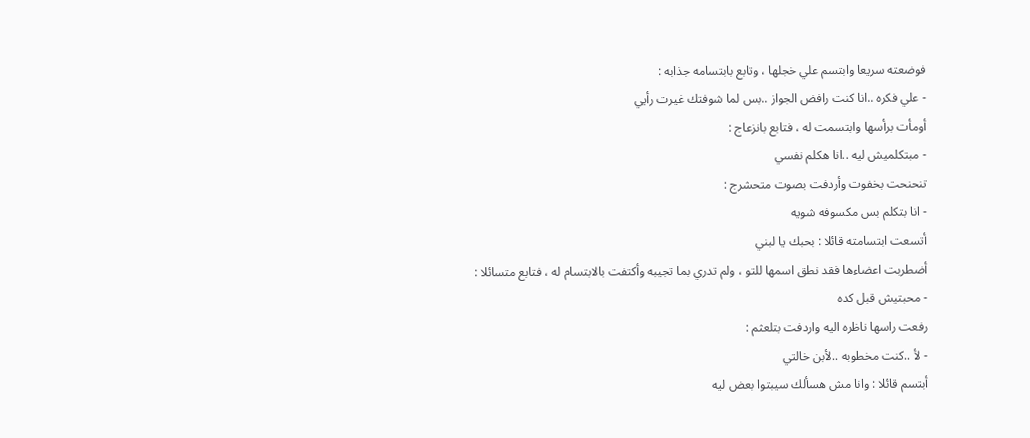فوضعته سريعا وابتسم علي خجلها ، وتابع بابتسامه جذابه :
- علي فكره ..انا كنت رافض الجواز ..بس لما شوفتك غيرت رأيي
أومأت برأسها وابتسمت له ، فتابع بانزعاج :
- مبتكلميش ليه ..انا هكلم نفسي
تنحنحت بخفوت وأردفت بصوت متحشرج :
- انا بتكلم بس مكسوفه شويه
أتسعت ابتسامته قائلا : بحبك يا لبني
أضطربت اعضاءها فقد نطق اسمها للتو ، ولم تدري بما تجيبه وأكتفت بالابتسام له ، فتابع متسائلا :
- محبتيش قبل كده
رفعت راسها ناظره اليه واردفت بتلعثم :
- لأ ..كنت مخطوبه ..لأبن خالتي
أبتسم قائلا : وانا مش هسألك سيبتوا بعض ليه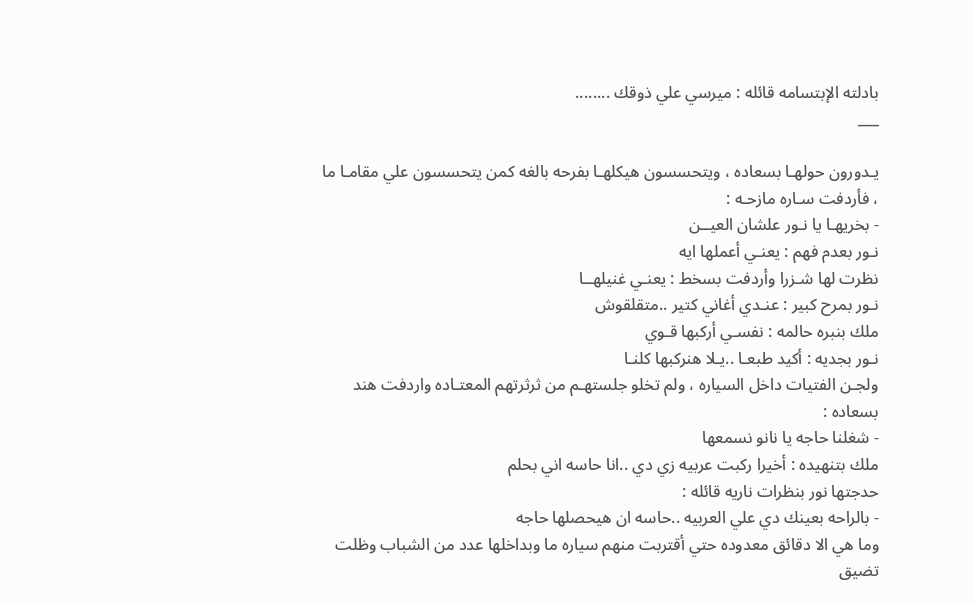بادلته الإبتسامه قائله : ميرسي علي ذوقك ........
___

يـدورون حولهـا بسعاده ، ويتحسسون هيكلهـا بفرحه بالغه كمن يتحسسون علي مقامـا ما ، فأردفت سـاره مازحـه :
- بخريهـا يا نـور علشان العيــن
نـور بعدم فهم : يعنـي أعملها ايه
نظرت لها شـزرا وأردفت بسخط : يعنـي غنيلهــا
نـور بمرح كبير : عنـدي أغاني كتير ..متقلقوش
ملك بنبره حالمه : نفسـي أركبها قـوي
نـور بجديه : أكيد طبعـا ..يـلا هنركبها كلنـا
ولجـن الفتيات داخل السياره ، ولم تخلو جلستهـم من ثرثرتهم المعتـاده واردفت هند بسعاده :
- شغلنا حاجه يا نانو نسمعها
ملك بتنهيده : أخيرا ركبت عربيه زي دي ..انا حاسه اني بحلم
حدجتها نور بنظرات ناريه قائله :
- بالراحه بعينك دي علي العربيه ..حاسه ان هيحصلها حاجه
وما هي الا دقائق معدوده حتي أقتربت منهم سياره ما وبداخلها عدد من الشباب وظلت تضيق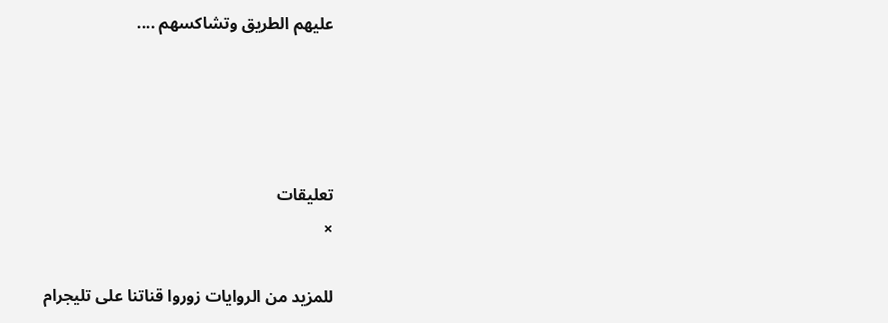عليهم الطريق وتشاكسهم ....




تعليقات
×

للمزيد من الروايات زوروا قناتنا على تليجرام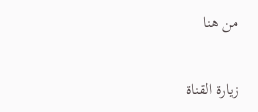من هنا

زيارة القناة